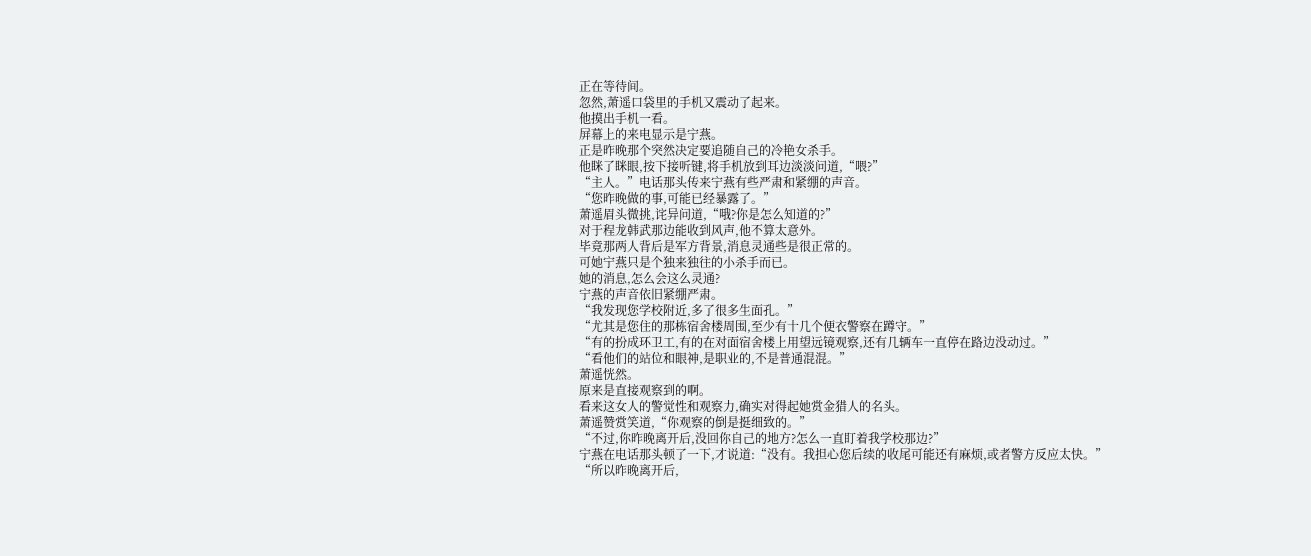正在等待间。
忽然,萧遥口袋里的手机又震动了起来。
他摸出手机一看。
屏幕上的来电显示是宁燕。
正是昨晚那个突然决定要追随自己的冷艳女杀手。
他眯了眯眼,按下接听键,将手机放到耳边淡淡问道,“喂?”
“主人。”电话那头传来宁燕有些严肃和紧绷的声音。
“您昨晚做的事,可能已经暴露了。”
萧遥眉头微挑,诧异问道,“哦?你是怎么知道的?”
对于程龙韩武那边能收到风声,他不算太意外。
毕竟那两人背后是军方背景,消息灵通些是很正常的。
可她宁燕只是个独来独往的小杀手而已。
她的消息,怎么会这么灵通?
宁燕的声音依旧紧绷严肃。
“我发现您学校附近,多了很多生面孔。”
“尤其是您住的那栋宿舍楼周围,至少有十几个便衣警察在蹲守。”
“有的扮成环卫工,有的在对面宿舍楼上用望远镜观察,还有几辆车一直停在路边没动过。”
“看他们的站位和眼神,是职业的,不是普通混混。”
萧遥恍然。
原来是直接观察到的啊。
看来这女人的警觉性和观察力,确实对得起她赏金猎人的名头。
萧遥赞赏笑道,“你观察的倒是挺细致的。”
“不过,你昨晚离开后,没回你自己的地方?怎么一直盯着我学校那边?”
宁燕在电话那头顿了一下,才说道:“没有。我担心您后续的收尾可能还有麻烦,或者警方反应太快。”
“所以昨晚离开后,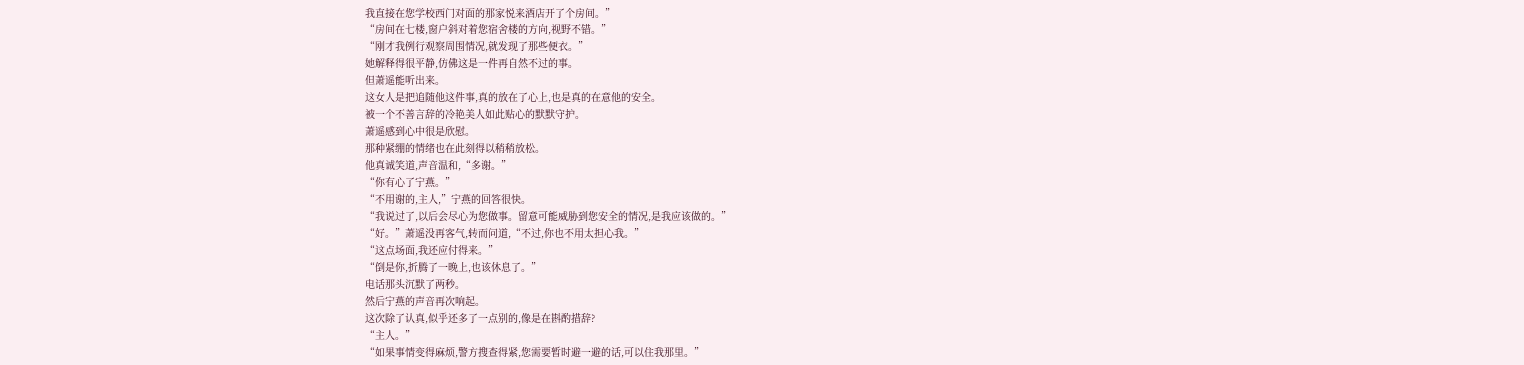我直接在您学校西门对面的那家悦来酒店开了个房间。”
“房间在七楼,窗户斜对着您宿舍楼的方向,视野不错。”
“刚才我例行观察周围情况,就发现了那些便衣。”
她解释得很平静,仿佛这是一件再自然不过的事。
但萧遥能听出来。
这女人是把追随他这件事,真的放在了心上,也是真的在意他的安全。
被一个不善言辞的冷艳美人如此贴心的默默守护。
萧遥感到心中很是欣慰。
那种紧绷的情绪也在此刻得以稍稍放松。
他真诚笑道,声音温和,“多谢。”
“你有心了宁燕。”
“不用谢的,主人,”宁燕的回答很快。
“我说过了,以后会尽心为您做事。留意可能威胁到您安全的情况,是我应该做的。”
“好。”萧遥没再客气,转而问道,“不过,你也不用太担心我。”
“这点场面,我还应付得来。”
“倒是你,折腾了一晚上,也该休息了。”
电话那头沉默了两秒。
然后宁燕的声音再次响起。
这次除了认真,似乎还多了一点别的,像是在斟酌措辞?
“主人。”
“如果事情变得麻烦,警方搜查得紧,您需要暂时避一避的话,可以住我那里。”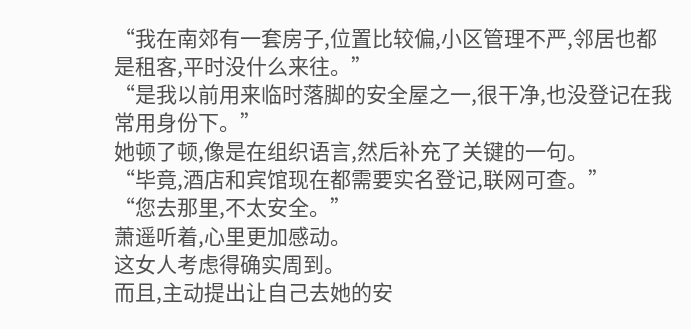“我在南郊有一套房子,位置比较偏,小区管理不严,邻居也都是租客,平时没什么来往。”
“是我以前用来临时落脚的安全屋之一,很干净,也没登记在我常用身份下。”
她顿了顿,像是在组织语言,然后补充了关键的一句。
“毕竟,酒店和宾馆现在都需要实名登记,联网可查。”
“您去那里,不太安全。”
萧遥听着,心里更加感动。
这女人考虑得确实周到。
而且,主动提出让自己去她的安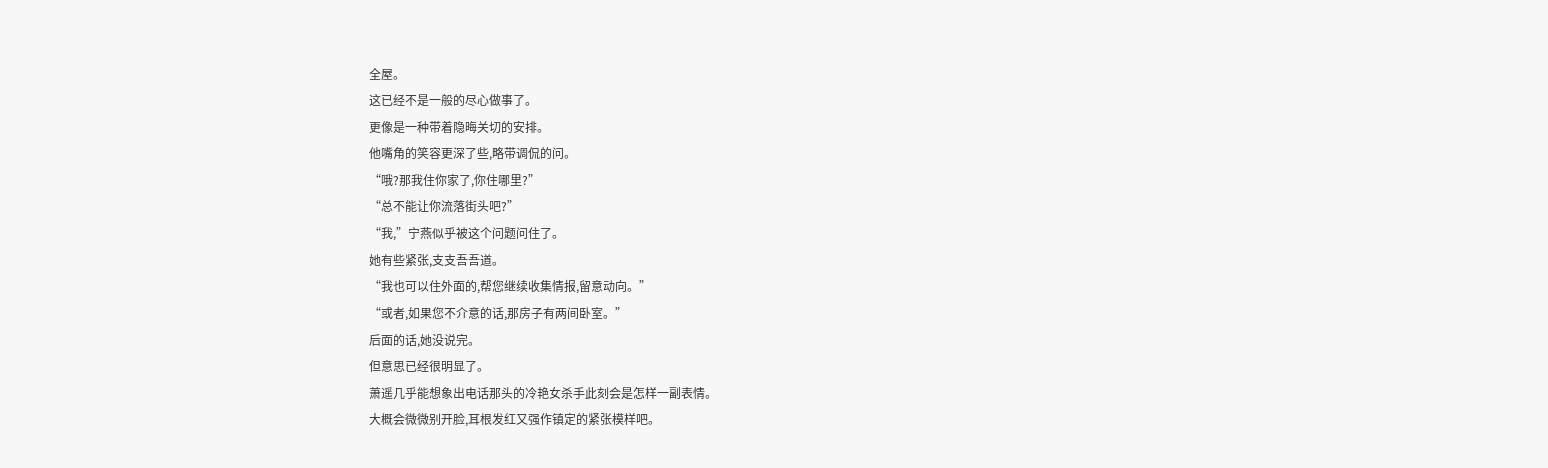全屋。
这已经不是一般的尽心做事了。
更像是一种带着隐晦关切的安排。
他嘴角的笑容更深了些,略带调侃的问。
“哦?那我住你家了,你住哪里?”
“总不能让你流落街头吧?”
“我,”宁燕似乎被这个问题问住了。
她有些紧张,支支吾吾道。
“我也可以住外面的,帮您继续收集情报,留意动向。”
“或者,如果您不介意的话,那房子有两间卧室。”
后面的话,她没说完。
但意思已经很明显了。
萧遥几乎能想象出电话那头的冷艳女杀手此刻会是怎样一副表情。
大概会微微别开脸,耳根发红又强作镇定的紧张模样吧。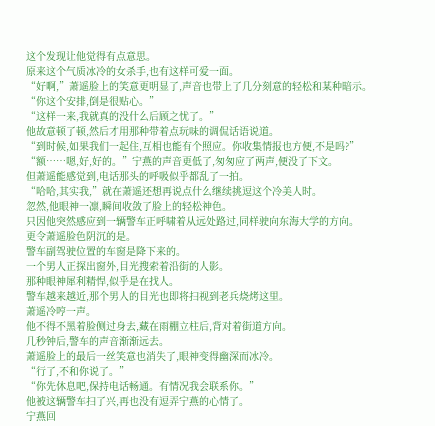这个发现让他觉得有点意思。
原来这个气质冰冷的女杀手,也有这样可爱一面。
“好啊,”萧遥脸上的笑意更明显了,声音也带上了几分刻意的轻松和某种暗示。
“你这个安排,倒是很贴心。”
“这样一来,我就真的没什么后顾之忧了。”
他故意顿了顿,然后才用那种带着点玩味的调侃话语说道。
“到时候,如果我们一起住,互相也能有个照应。你收集情报也方便,不是吗?”
“额……嗯,好,好的。”宁燕的声音更低了,匆匆应了两声,便没了下文。
但萧遥能感觉到,电话那头的呼吸似乎都乱了一拍。
“哈哈,其实我,”就在萧遥还想再说点什么继续挑逗这个冷美人时。
忽然,他眼神一凛,瞬间收敛了脸上的轻松神色。
只因他突然感应到一辆警车正呼啸着从远处路过,同样驶向东海大学的方向。
更令萧遥脸色阴沉的是。
警车副驾驶位置的车窗是降下来的。
一个男人正探出窗外,目光搜索着沿街的人影。
那种眼神犀利精悍,似乎是在找人。
警车越来越近,那个男人的目光也即将扫视到老兵烧烤这里。
萧遥冷哼一声。
他不得不黑着脸侧过身去,藏在雨棚立柱后,背对着街道方向。
几秒钟后,警车的声音渐渐远去。
萧遥脸上的最后一丝笑意也消失了,眼神变得幽深而冰冷。
“行了,不和你说了。”
“你先休息吧,保持电话畅通。有情况我会联系你。”
他被这辆警车扫了兴,再也没有逗弄宁燕的心情了。
宁燕回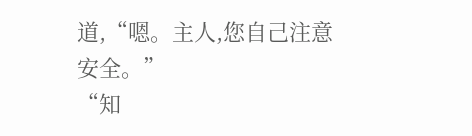道,“嗯。主人,您自己注意安全。”
“知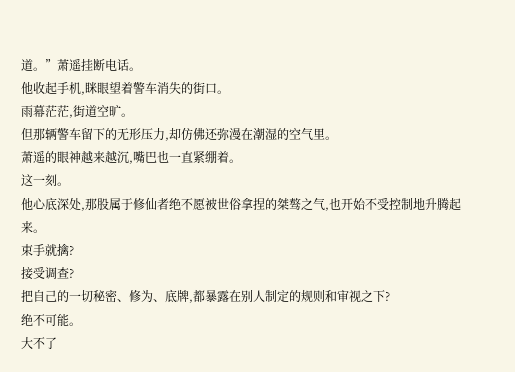道。”萧遥挂断电话。
他收起手机,眯眼望着警车消失的街口。
雨幕茫茫,街道空旷。
但那辆警车留下的无形压力,却仿佛还弥漫在潮湿的空气里。
萧遥的眼神越来越沉,嘴巴也一直紧绷着。
这一刻。
他心底深处,那股属于修仙者绝不愿被世俗拿捏的桀骜之气,也开始不受控制地升腾起来。
束手就擒?
接受调查?
把自己的一切秘密、修为、底牌,都暴露在别人制定的规则和审视之下?
绝不可能。
大不了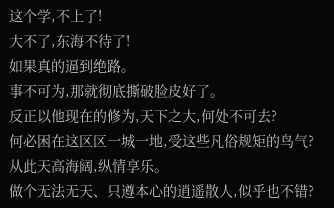这个学,不上了!
大不了,东海不待了!
如果真的逼到绝路。
事不可为,那就彻底撕破脸皮好了。
反正以他现在的修为,天下之大,何处不可去?
何必困在这区区一城一地,受这些凡俗规矩的鸟气?
从此天高海阔,纵情享乐。
做个无法无天、只遵本心的逍遥散人,似乎也不错?